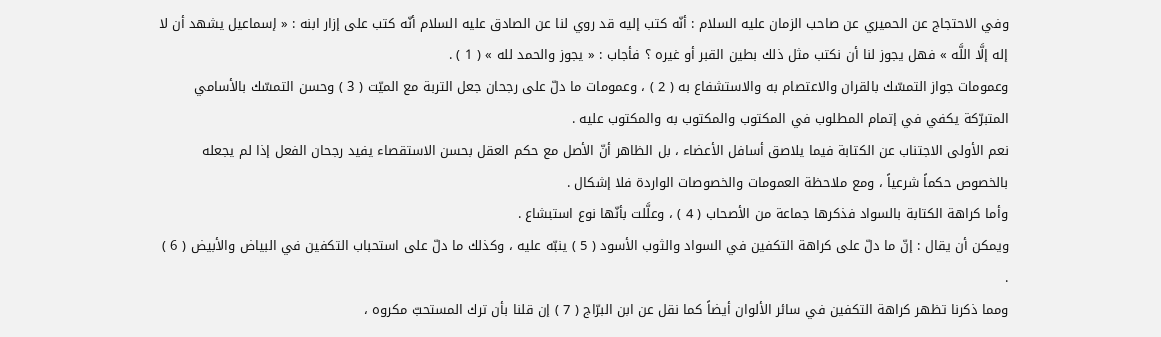وفي الاحتجاج عن الحميري عن صاحب الزمان عليه السلام : أنّه كتب إليه قد روي لنا عن الصادق عليه السلام أنّه كتب على إزار ابنه : « إسماعيل يشهد أن لا إله إلَّا اللَّه » فهل يجوز لنا أن نكتب مثل ذلك بطين القبر أو غيره ؟ فأجاب : « يجوز والحمد لله » ( 1 ) .
وعمومات جواز التمسّك بالقران والاعتصام به والاستشفاع به ( 2 ) ، وعمومات ما دلّ على رجحان جعل التربة مع الميّت ( 3 ) وحسن التمسّك بالأسامي المتبرّكة يكفي في إتمام المطلوب في المكتوب والمكتوب به والمكتوب عليه .
نعم الأولى الاجتناب عن الكتابة فيما يلاصق أسافل الأعضاء ، بل الظاهر أنّ الأصل مع حكم العقل بحسن الاستقصاء يفيد رجحان الفعل إذا لم يجعله بالخصوص حكماً شرعياً ، ومع ملاحظة العمومات والخصوصات الواردة فلا إشكال .
وأما كراهة الكتابة بالسواد فذكرها جماعة من الأصحاب ( 4 ) ، وعلَّلت بأنّها نوع استبشاع .
ويمكن أن يقال : إنّ ما دلّ على كراهة التكفين في السواد والثوب الأسود ( 5 ) ينبّه عليه ، وكذلك ما دلّ على استحباب التكفين في البياض والأبيض ( 6 ) .
ومما ذكرنا تظهر كراهة التكفين في سائر الألوان أيضاً كما نقل عن ابن البرّاج ( 7 ) إن قلنا بأن ترك المستحبّ مكروه ،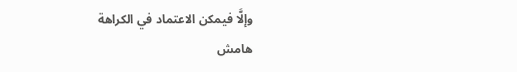وإلَّا فيمكن الاعتماد في الكراهة
هامش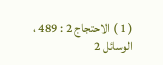( 1 ) الاحتجاج 2 : 489 ، الوسائل 2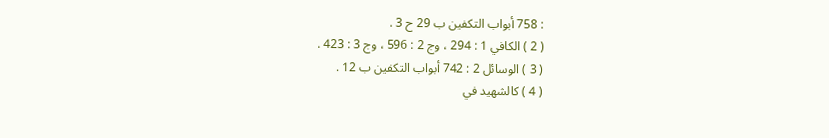: 758 أبواب التكفين ب 29 ح 3 .
( 2 ) الكافي 1 : 294 ، وج 2 : 596 ، وج 3 : 423 .
( 3 ) الوسائل 2 : 742 أبواب التكفين ب 12 .
( 4 ) كالشهيد في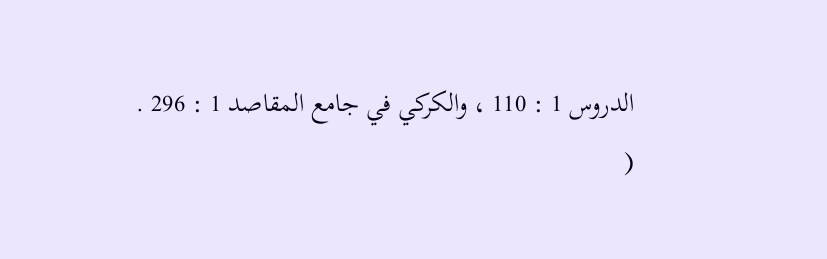الدروس 1 : 110 ، والكركي في جامع المقاصد 1 : 296 .
(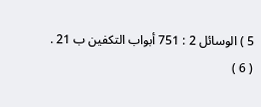5 ) الوسائل 2 : 751 أبواب التكفين ب 21 .
( 6 )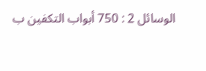الوسائل 2 : 750 أبواب التكفين ب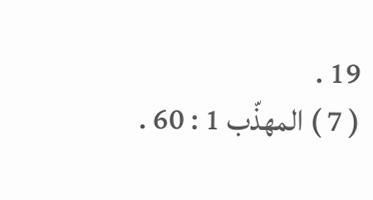19 .
( 7 ) المهذّب 1 : 60 .